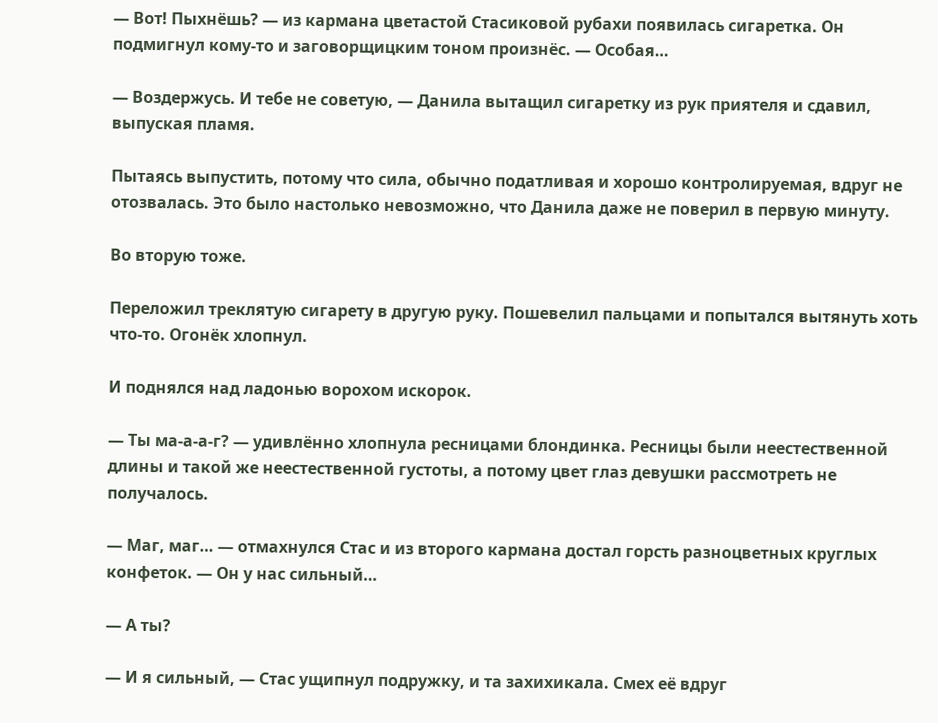— Вот! Пыхнёшь? — из кармана цветастой Стасиковой рубахи появилась сигаретка. Он подмигнул кому-то и заговорщицким тоном произнёс. — Особая…

— Воздержусь. И тебе не советую, — Данила вытащил сигаретку из рук приятеля и сдавил, выпуская пламя.

Пытаясь выпустить, потому что сила, обычно податливая и хорошо контролируемая, вдруг не отозвалась. Это было настолько невозможно, что Данила даже не поверил в первую минуту.

Во вторую тоже.

Переложил треклятую сигарету в другую руку. Пошевелил пальцами и попытался вытянуть хоть что-то. Огонёк хлопнул.

И поднялся над ладонью ворохом искорок.

— Ты ма-а-а-г? — удивлённо хлопнула ресницами блондинка. Ресницы были неестественной длины и такой же неестественной густоты, а потому цвет глаз девушки рассмотреть не получалось.

— Маг, маг… — отмахнулся Стас и из второго кармана достал горсть разноцветных круглых конфеток. — Он у нас сильный…

— А ты?

— И я сильный, — Стас ущипнул подружку, и та захихикала. Смех её вдруг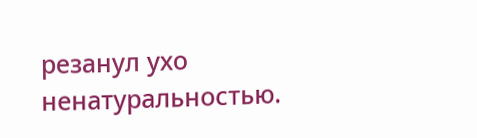резанул ухо ненатуральностью.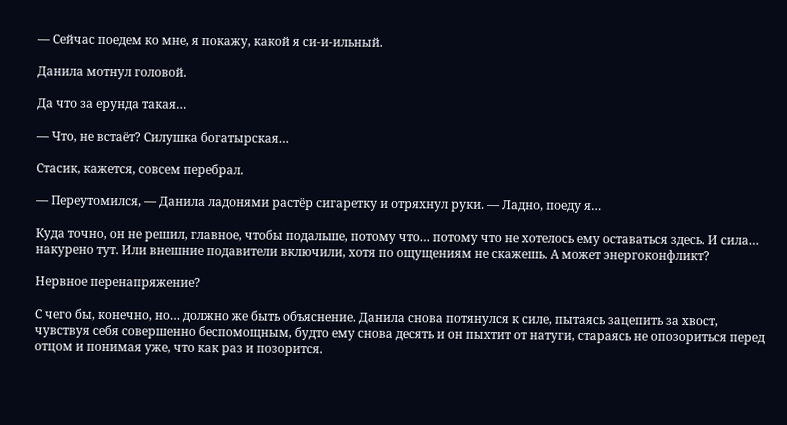— Сейчас поедем ко мне, я покажу, какой я си-и-ильный.

Данила мотнул головой.

Да что за ерунда такая…

— Что, не встаёт? Силушка богатырская…

Стасик, кажется, совсем перебрал.

— Переутомился, — Данила ладонями растёр сигаретку и отряхнул руки. — Ладно, поеду я…

Куда точно, он не решил, главное, чтобы подальше, потому что… потому что не хотелось ему оставаться здесь. И сила… накурено тут. Или внешние подавители включили, хотя по ощущениям не скажешь. А может энергоконфликт?

Нервное перенапряжение?

С чего бы, конечно, но… должно же быть объяснение. Данила снова потянулся к силе, пытаясь зацепить за хвост, чувствуя себя совершенно беспомощным, будто ему снова десять и он пыхтит от натуги, стараясь не опозориться перед отцом и понимая уже, что как раз и позорится.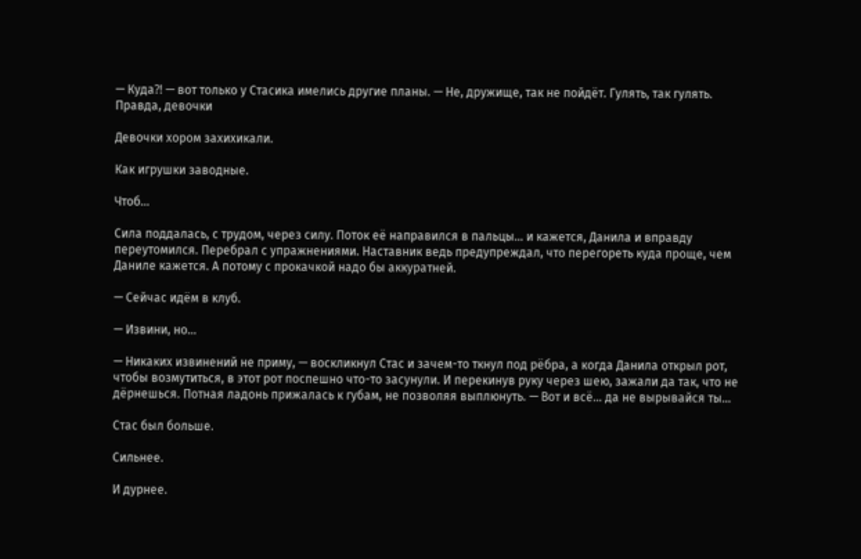— Куда⁈ — вот только у Стасика имелись другие планы. — Не, дружище, так не пойдёт. Гулять, так гулять. Правда, девочки

Девочки хором захихикали.

Как игрушки заводные.

Чтоб…

Сила поддалась, с трудом, через силу. Поток её направился в пальцы… и кажется, Данила и вправду переутомился. Перебрал с упражнениями. Наставник ведь предупреждал, что перегореть куда проще, чем Даниле кажется. А потому с прокачкой надо бы аккуратней.

— Сейчас идём в клуб.

— Извини, но…

— Никаких извинений не приму, — воскликнул Стас и зачем-то ткнул под рёбра, а когда Данила открыл рот, чтобы возмутиться, в этот рот поспешно что-то засунули. И перекинув руку через шею, зажали да так, что не дёрнешься. Потная ладонь прижалась к губам, не позволяя выплюнуть. — Вот и всё… да не вырывайся ты…

Стас был больше.

Сильнее.

И дурнее.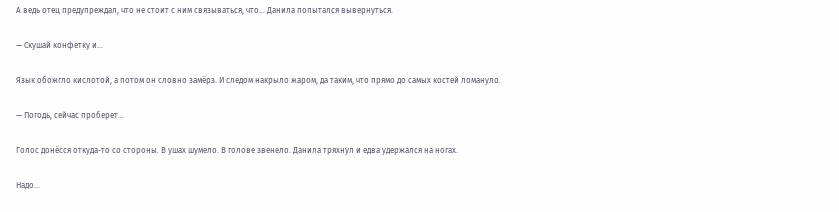А ведь отец предупреждал, что не стоит с ним связываться, что… Данила попытался вывернуться.

— Скушай конфетку и…

Язык обожгло кислотой, а потом он словно замёрз. И следом накрыло жаром, да таким, что прямо до самых костей ломануло.

— Погодь, сейчас проберет…

Голос донёсся откуда-то со стороны. В ушах шумело. В голове звенело. Данила тряхнул и едва удержался на ногах.

Надо…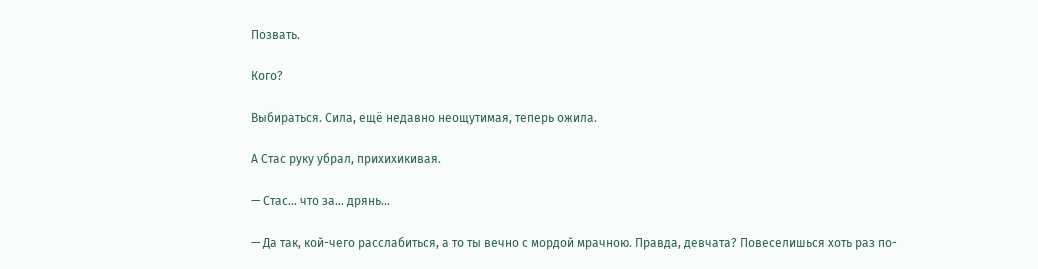Позвать.

Кого?

Выбираться. Сила, ещё недавно неощутимая, теперь ожила.

А Стас руку убрал, прихихикивая.

— Стас… что за… дрянь…

— Да так, кой-чего расслабиться, а то ты вечно с мордой мрачною. Правда, девчата? Повеселишься хоть раз по-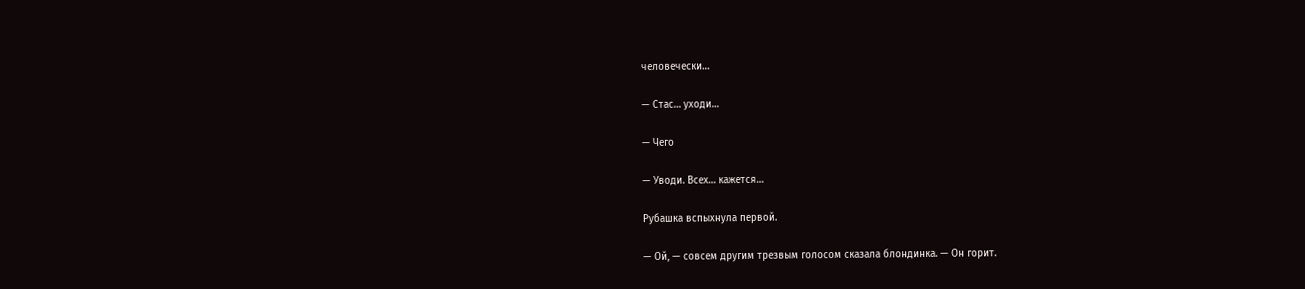человечески…

— Стас… уходи…

— Чего

— Уводи. Всех… кажется…

Рубашка вспыхнула первой.

— Ой, — совсем другим трезвым голосом сказала блондинка. — Он горит.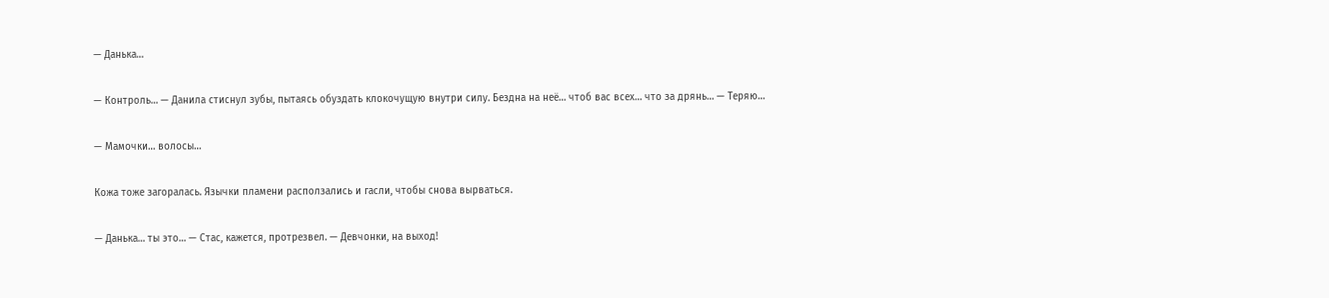— Данька…

— Контроль… — Данила стиснул зубы, пытаясь обуздать клокочущую внутри силу. Бездна на неё… чтоб вас всех… что за дрянь… — Теряю…

— Мамочки… волосы…

Кожа тоже загоралась. Язычки пламени расползались и гасли, чтобы снова вырваться.

— Данька… ты это… — Стас, кажется, протрезвел. — Девчонки, на выход!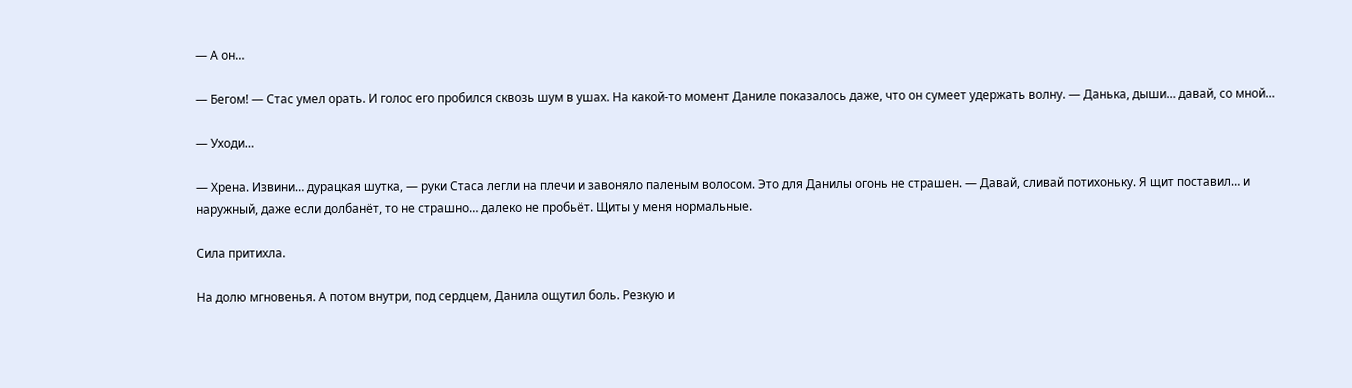— А он…

— Бегом! — Стас умел орать. И голос его пробился сквозь шум в ушах. На какой-то момент Даниле показалось даже, что он сумеет удержать волну. — Данька, дыши… давай, со мной…

— Уходи…

— Хрена. Извини… дурацкая шутка, — руки Стаса легли на плечи и завоняло паленым волосом. Это для Данилы огонь не страшен. — Давай, сливай потихоньку. Я щит поставил… и наружный, даже если долбанёт, то не страшно… далеко не пробьёт. Щиты у меня нормальные.

Сила притихла.

На долю мгновенья. А потом внутри, под сердцем, Данила ощутил боль. Резкую и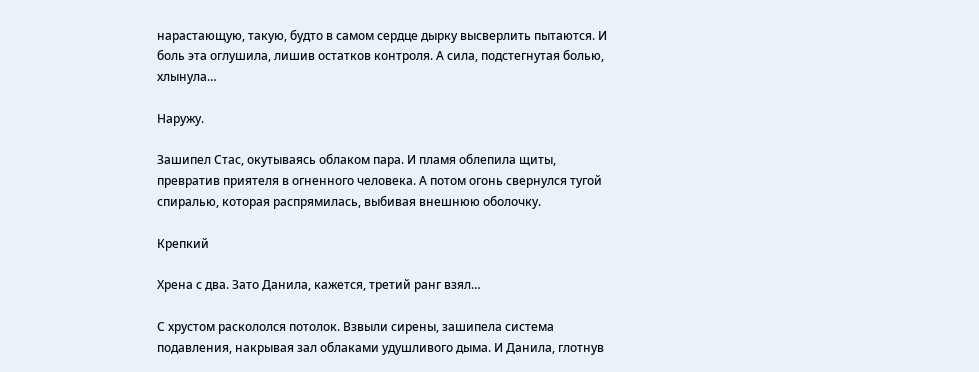нарастающую, такую, будто в самом сердце дырку высверлить пытаются. И боль эта оглушила, лишив остатков контроля. А сила, подстегнутая болью, хлынула…

Наружу.

Зашипел Стас, окутываясь облаком пара. И пламя облепила щиты, превратив приятеля в огненного человека. А потом огонь свернулся тугой спиралью, которая распрямилась, выбивая внешнюю оболочку.

Крепкий

Хрена с два. Зато Данила, кажется, третий ранг взял…

С хрустом раскололся потолок. Взвыли сирены, зашипела система подавления, накрывая зал облаками удушливого дыма. И Данила, глотнув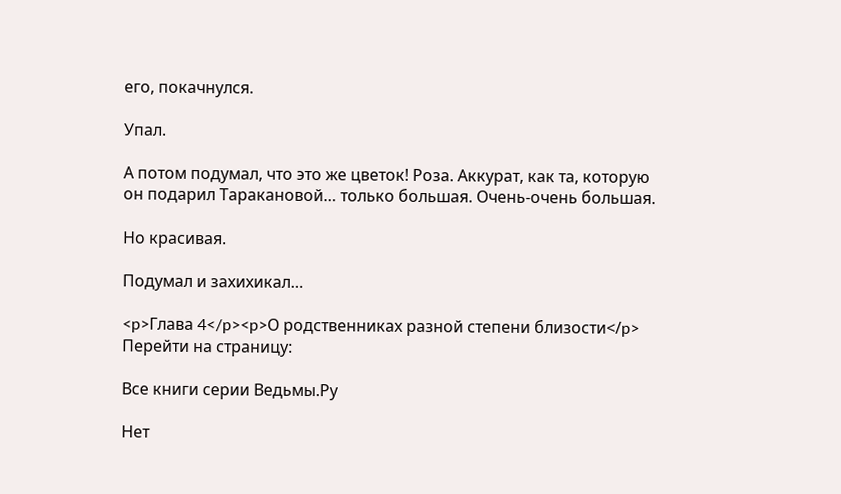его, покачнулся.

Упал.

А потом подумал, что это же цветок! Роза. Аккурат, как та, которую он подарил Таракановой… только большая. Очень-очень большая.

Но красивая.

Подумал и захихикал…

<p>Глава 4</p><p>О родственниках разной степени близости</p>
Перейти на страницу:

Все книги серии Ведьмы.Ру

Нет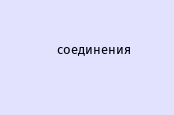соединения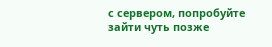с сервером, попробуйте зайти чуть позже